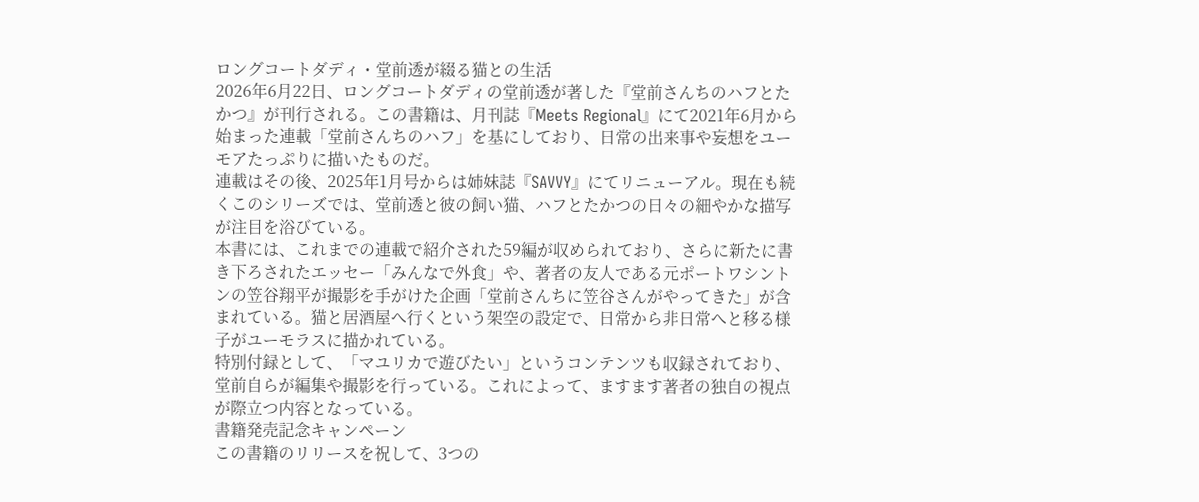ロングコートダディ・堂前透が綴る猫との生活
2026年6月22日、ロングコートダディの堂前透が著した『堂前さんちのハフとたかつ』が刊行される。この書籍は、月刊誌『Meets Regional』にて2021年6月から始まった連載「堂前さんちのハフ」を基にしており、日常の出来事や妄想をユーモアたっぷりに描いたものだ。
連載はその後、2025年1月号からは姉妹誌『SAVVY』にてリニューアル。現在も続くこのシリーズでは、堂前透と彼の飼い猫、ハフとたかつの日々の細やかな描写が注目を浴びている。
本書には、これまでの連載で紹介された59編が収められており、さらに新たに書き下ろされたエッセー「みんなで外食」や、著者の友人である元ポートワシントンの笠谷翔平が撮影を手がけた企画「堂前さんちに笠谷さんがやってきた」が含まれている。猫と居酒屋へ行くという架空の設定で、日常から非日常へと移る様子がユーモラスに描かれている。
特別付録として、「マユリカで遊びたい」というコンテンツも収録されており、堂前自らが編集や撮影を行っている。これによって、ますます著者の独自の視点が際立つ内容となっている。
書籍発売記念キャンペーン
この書籍のリリースを祝して、3つの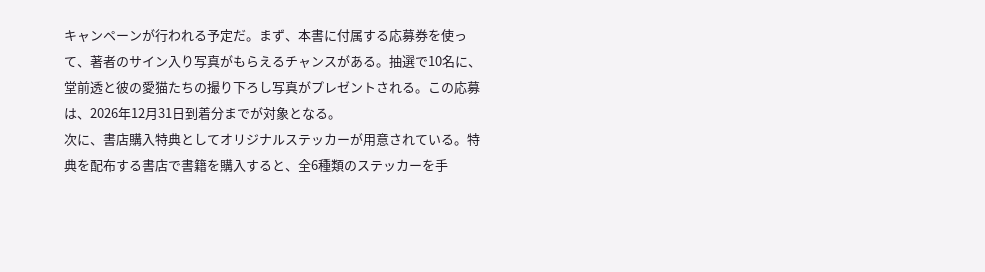キャンペーンが行われる予定だ。まず、本書に付属する応募券を使って、著者のサイン入り写真がもらえるチャンスがある。抽選で10名に、堂前透と彼の愛猫たちの撮り下ろし写真がプレゼントされる。この応募は、2026年12月31日到着分までが対象となる。
次に、書店購入特典としてオリジナルステッカーが用意されている。特典を配布する書店で書籍を購入すると、全6種類のステッカーを手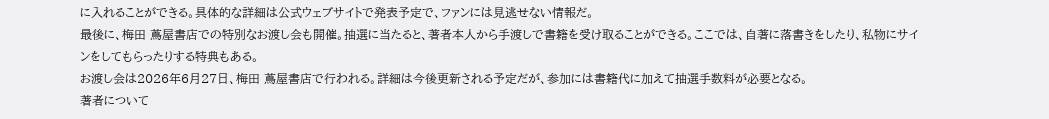に入れることができる。具体的な詳細は公式ウェブサイトで発表予定で、ファンには見逃せない情報だ。
最後に、梅田 蔦屋書店での特別なお渡し会も開催。抽選に当たると、著者本人から手渡しで書籍を受け取ることができる。ここでは、自著に落書きをしたり、私物にサインをしてもらったりする特典もある。
お渡し会は2026年6月27日、梅田 蔦屋書店で行われる。詳細は今後更新される予定だが、参加には書籍代に加えて抽選手数料が必要となる。
著者について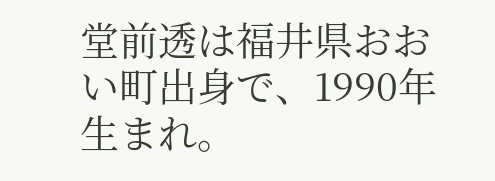堂前透は福井県おおい町出身で、1990年生まれ。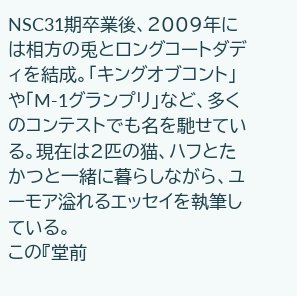NSC31期卒業後、2009年には相方の兎とロングコートダディを結成。「キングオブコント」や「M-1グランプリ」など、多くのコンテストでも名を馳せている。現在は2匹の猫、ハフとたかつと一緒に暮らしながら、ユーモア溢れるエッセイを執筆している。
この『堂前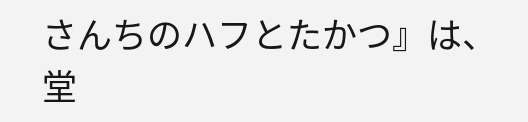さんちのハフとたかつ』は、堂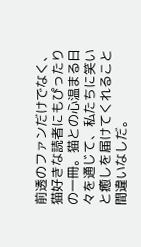前透のファンだけでなく、猫好きな読者にもぴったりの一冊。猫との心温まる日々を通じて、私たちに笑いと癒しを届けてくれること間違いなしだ。